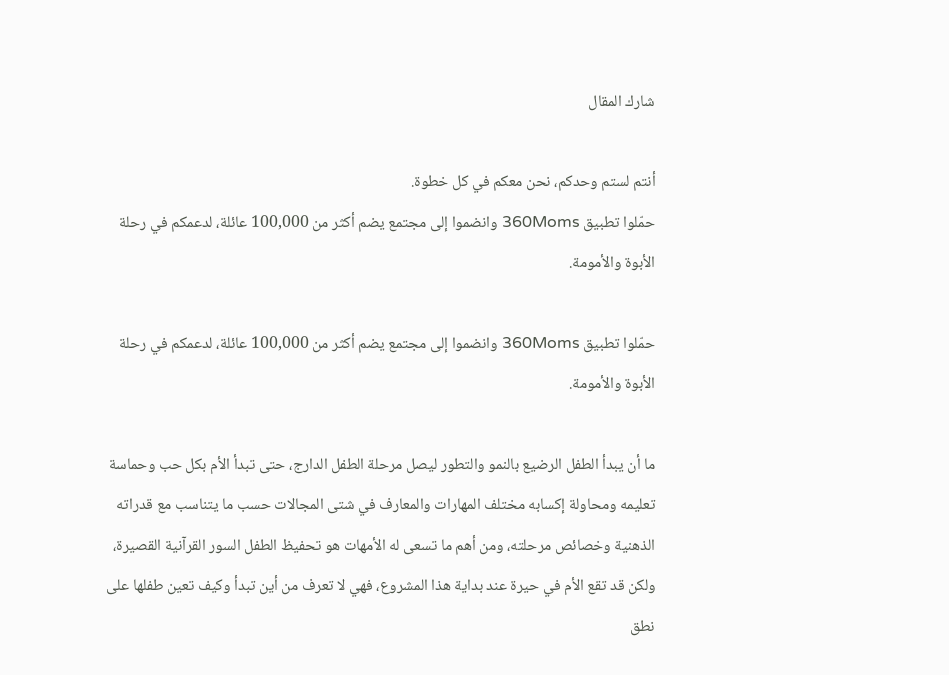شارك المقال

أنتم لستم وحدكم، نحن معكم في كل خطوة.
حمّلوا تطبيق 360Moms وانضموا إلى مجتمع يضم أكثر من 100,000 عائلة، لدعمكم في رحلة الأبوة والأمومة.

حمّلوا تطبيق 360Moms وانضموا إلى مجتمع يضم أكثر من 100,000 عائلة، لدعمكم في رحلة الأبوة والأمومة.

ما أن يبدأ الطفل الرضيع بالنمو والتطور ليصل مرحلة الطفل الدارج، حتى تبدأ الأم بكل حب وحماسة تعليمه ومحاولة إكسابه مختلف المهارات والمعارف في شتى المجالات حسب ما يتناسب مع قدراته الذهنية وخصائص مرحلته، ومن أهم ما تسعى له الأمهات هو تحفيظ الطفل السور القرآنية القصيرة، ولكن قد تقع الأم في حيرة عند بداية هذا المشروع، فهي لا تعرف من أين تبدأ وكيف تعين طفلها على نطق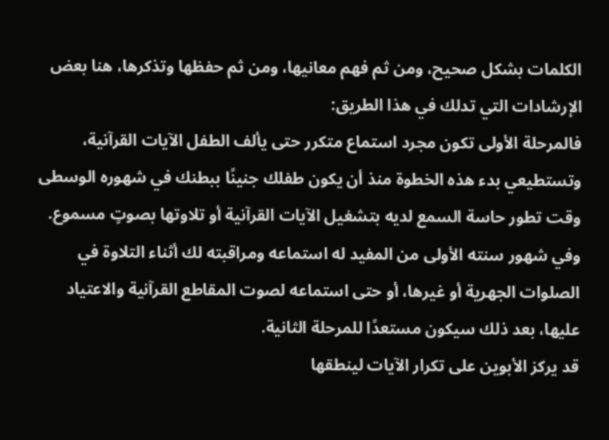الكلمات بشكل صحيح، ومن ثم فهم معانيها، ومن ثم حفظها وتذكرها، هنا بعض الإرشادات التي تدلك في هذا الطريق:
فالمرحلة الأولى تكون مجرد استماع متكرر حتى يألف الطفل الآيات القرآنية، وتستطيعي بدء هذه الخطوة منذ أن يكون طفلك جنينًا ببطنك في شهوره الوسطى وقت تطور حاسة السمع لديه بتشغيل الآيات القرآنية أو تلاوتها بصوتٍ مسموع.
وفي شهور سنته الأولى من المفيد له استماعه ومراقبته لك أثناء التلاوة في الصلوات الجهرية أو غيرها، أو حتى استماعه لصوت المقاطع القرآنية والاعتياد عليها، بعد ذلك سيكون مستعدًا للمرحلة الثانية.
قد يركز الأبوين على تكرار الآيات لينطقها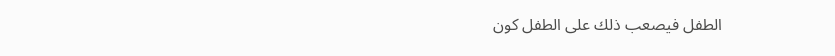الطفل فيصعب ذلك على الطفل كون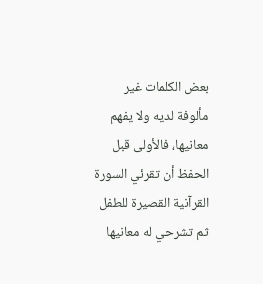بعض الكلمات غير مألوفة لديه ولا يفهم معانيها، فالأولى قبل الحفظ أن تقرئي السورة القرآنية القصيرة للطفل ثم تشرحي له معانيها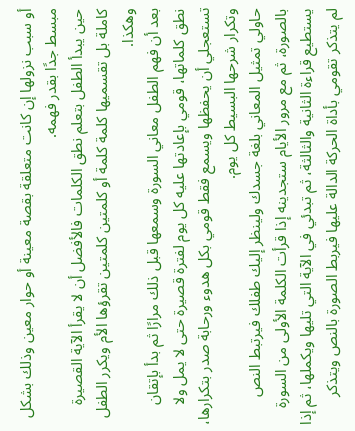أو سبب نزولها إن كانت متعلقة بقصة معينة أو حوار معين وذلك بشكل مبسط جدًا بقدر فهمه.
حين يبدأ الطفل بتعلم نطق الكلمات فالأفضل أن لا يقرأ الآية القصيرة كاملة بل تقسميها كلمة كلمة أو كلمتين كلمتين تقرؤها الأم ويكرر الطفل وهكذا.
بعد أن فهم الطفل معاني السورة وسمعها قبل ذلك مرارًا ثم بدأ بإتقان نطق كلماتها، قومي بإعادتها عليه كل يوم لفترة قصيرة حتى لا يمل ولا تستعجلي أن يحفظها ويسمع فقط قومي بكل هدوء ورحابة صدر بتكرارها، وتكرار شرحها البسيط كل يوم.
حاولي تمثيل المعاني بلغة جسدك ولينظر إليك طفلك فيرتبط النص بالصورة، ثم مع مرور الأيام ستجدينه إذا قرأت الكلمة الأولى من السورة يستطيع قراءة الثانية والثالثة، ثم تبدئي في الآية التي تليها ويكملها، ثم إذا لم يتذكر تقومي بأداة الحركة الدالة عليها فيربط الصورة بالنص ويتذكر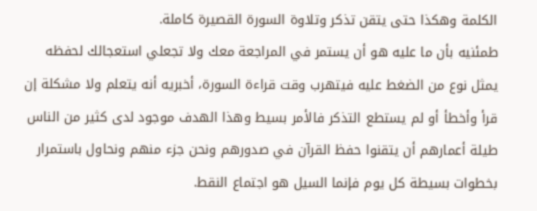الكلمة وهكذا حتى يتقن تذكر وتلاوة السورة القصيرة كاملة.
طمئنيه بأن ما عليه هو أن يستمر في المراجعة معك ولا تجعلي استعجالك لحفظه يمثل نوع من الضغط عليه فيتهرب وقت قراءة السورة، أخبريه أنه يتعلم ولا مشكلة إن قرأ وأخطأ أو لم يستطع التذكر فالأمر بسيط وهذا الهدف موجود لدى كثير من الناس طيلة أعمارهم أن يتقنوا حفظ القرآن في صدورهم ونحن جزء منهم ونحاول باستمرار بخطوات بسيطة كل يوم فإنما السيل هو اجتماع النقط.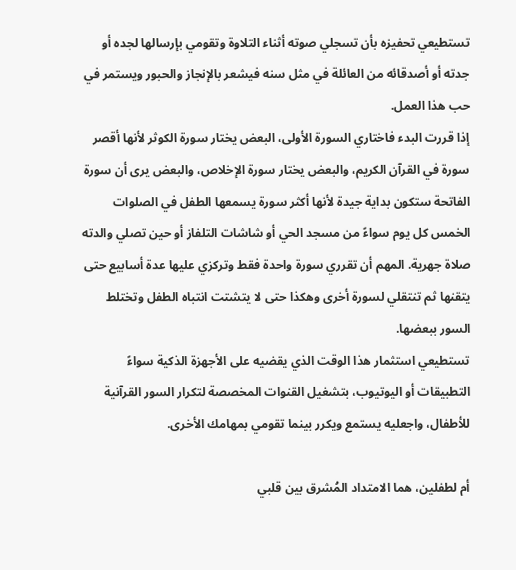تستطيعي تحفيزه بأن تسجلي صوته أثناء التلاوة وتقومي بإرسالها لجده أو جدته أو أصدقائه من العائلة في مثل سنه فيشعر بالإنجاز والحبور ويستمر في حب هذا العمل.
إذا قررت البدء فاختاري السورة الأولى، البعض يختار سورة الكوثر لأنها أقصر سورة في القرآن الكريم، والبعض يختار سورة الإخلاص، والبعض يرى أن سورة الفاتحة ستكون بداية جيدة لأنها أكثر سورة يسمعها الطفل في الصلوات الخمس كل يوم سواءً من مسجد الحي أو شاشات التلفاز أو حين تصلي والدته صلاة جهرية. المهم أن تقرري سورة واحدة فقط وتركزي عليها عدة أسابيع حتى يتقنها ثم تنتقلي لسورة أخرى وهكذا حتى لا يتشتت انتباه الطفل وتختلط السور ببعضها.
تستطيعي استثمار هذا الوقت الذي يقضيه على الأجهزة الذكية سواءً التطبيقات أو اليوتيوب، بتشغيل القنوات المخصصة لتكرار السور القرآنية للأطفال، واجعليه يستمع ويكرر بينما تقومي بمهامك الأخرى.

أم لطفلين، هما الامتداد المُشرق بين قلبي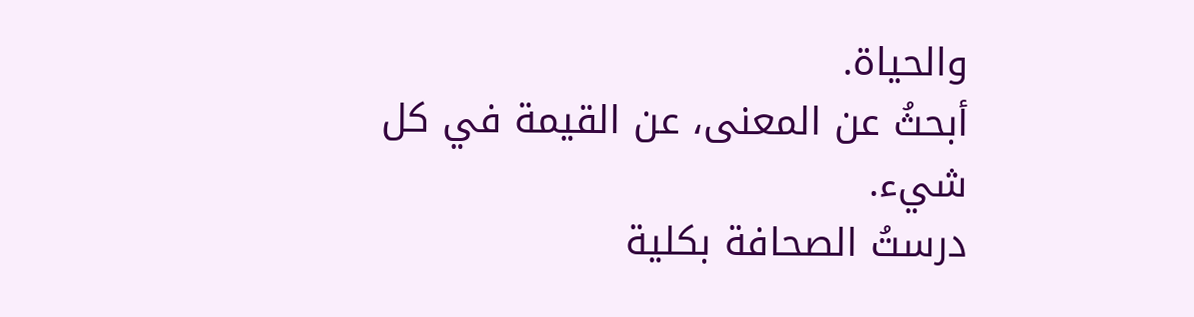والحياة.
أبحثُ عن المعنى، عن القيمة في كل شيء.
درستُ الصحافة بكلية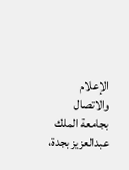الإعلام والاتصال بجامعة الملك عبدالعزيز بجدة،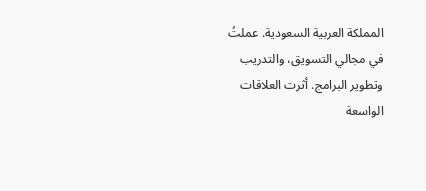المملكة العربية السعودية. عملتُ في مجالي التسويق، والتدريب وتطوير البرامج. أثرت العلاقات الواسعة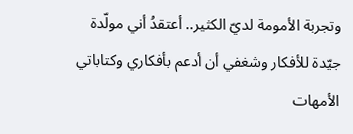وتجربة الأمومة لديّ الكثير.. أعتقدُ أني مولّدة جيّدة للأفكار وشغفي أن أدعم بأفكاري وكتاباتي الأمهات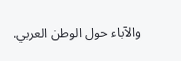والآباء حول الوطن العربي.